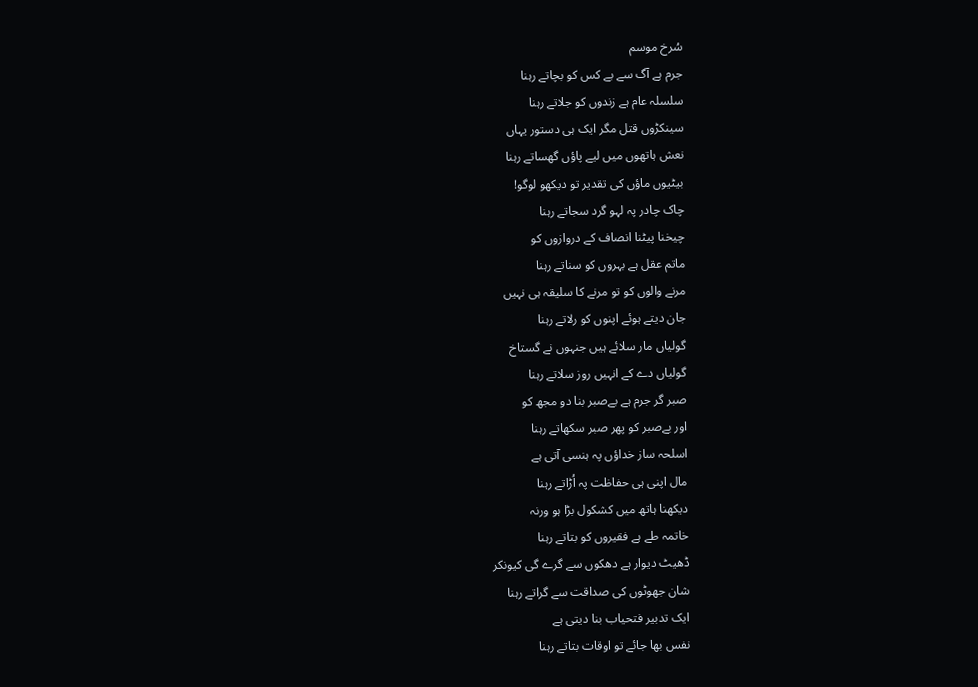سُرخ موسم
جرم ہے آگ سے بے کس کو بچاتے رہنا
سلسلہ عام ہے زندوں کو جلاتے رہنا
سینکڑوں قتل مگر ایک ہی دستور یہاں
نعش ہاتھوں میں لیے پاؤں گھساتے رہنا
بیٹیوں ماؤں کی تقدیر تو دیکھو لوگو!
چاک چادر پہ لہو گرد سجاتے رہنا
چیخنا پیٹنا انصاف کے دروازوں کو
ماتم عقل ہے بہروں کو سناتے رہنا
مرنے والوں کو تو مرنے کا سلیقہ ہی نہیں
جان دیتے ہوئے اپنوں کو رلاتے رہنا
گولیاں مار سلائے ہیں جنہوں نے گستاخ
گولیاں دے کے انہیں روز سلاتے رہنا
صبر گر جرم ہے بےصبر بنا دو مجھ کو
اور بےصبر کو پھر صبر سکھاتے رہنا
اسلحہ ساز خداؤں پہ ہنسی آتی ہے
مال اپنی ہی حفاظت پہ اُڑاتے رہنا
دیکھنا ہاتھ میں کشکول بڑا ہو ورنہ
خاتمہ طے ہے فقیروں کو بتاتے رہنا
ڈھیٹ دیوار ہے دھکوں سے گرے گی کیونکر
شان جھوٹوں کی صداقت سے گراتے رہنا
ایک تدبیر فتحیاب بنا دیتی ہے
نفس بھا جائے تو اوقات بتاتے رہنا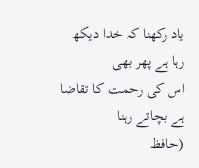یاد رکھنا کہ خدا دیکھ رہا ہے پھر بھی
اس کی رحمت کا تقاضا ہے بچاتے رہنا
(حافظ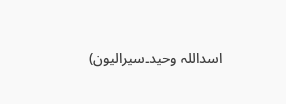اسداللہ وحید۔سیرالیون)